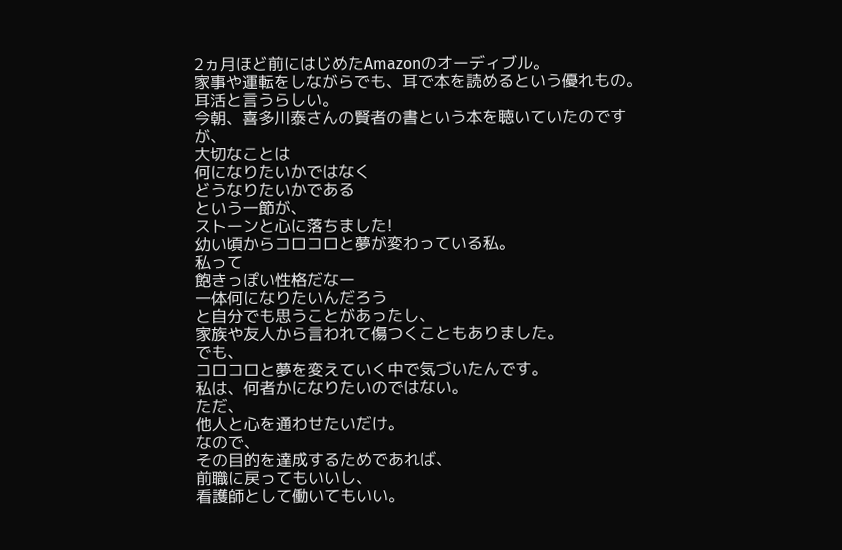2ヵ月ほど前にはじめたAmazonのオーディブル。
家事や運転をしながらでも、耳で本を読めるという優れもの。耳活と言うらしい。
今朝、喜多川泰さんの賢者の書という本を聴いていたのですが、
大切なことは
何になりたいかではなく
どうなりたいかである
という一節が、
ストーンと心に落ちました!
幼い頃からコロコロと夢が変わっている私。
私って
飽きっぽい性格だなー
一体何になりたいんだろう
と自分でも思うことがあったし、
家族や友人から言われて傷つくこともありました。
でも、
コロコロと夢を変えていく中で気づいたんです。
私は、何者かになりたいのではない。
ただ、
他人と心を通わせたいだけ。
なので、
その目的を達成するためであれば、
前職に戻ってもいいし、
看護師として働いてもいい。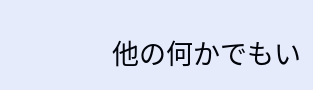他の何かでもい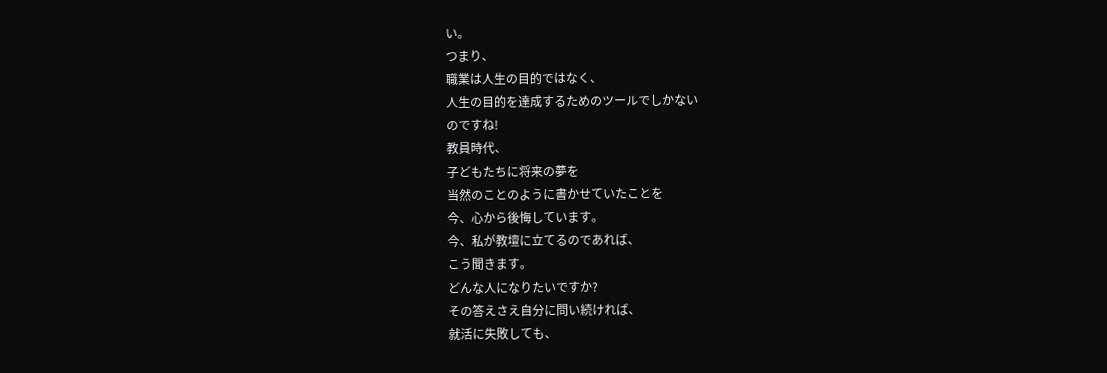い。
つまり、
職業は人生の目的ではなく、
人生の目的を達成するためのツールでしかない
のですね!
教員時代、
子どもたちに将来の夢を
当然のことのように書かせていたことを
今、心から後悔しています。
今、私が教壇に立てるのであれば、
こう聞きます。
どんな人になりたいですか?
その答えさえ自分に問い続ければ、
就活に失敗しても、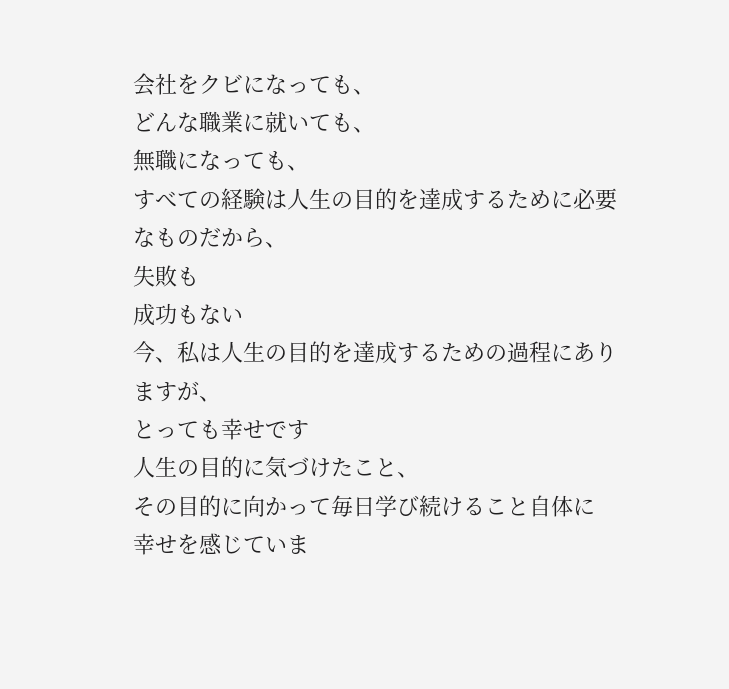会社をクビになっても、
どんな職業に就いても、
無職になっても、
すべての経験は人生の目的を達成するために必要なものだから、
失敗も
成功もない
今、私は人生の目的を達成するための過程にありますが、
とっても幸せです
人生の目的に気づけたこと、
その目的に向かって毎日学び続けること自体に
幸せを感じていま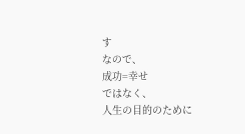す
なので、
成功=幸せ
ではなく、
人生の目的のために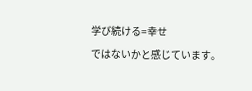学び続ける=幸せ
ではないかと感じています。